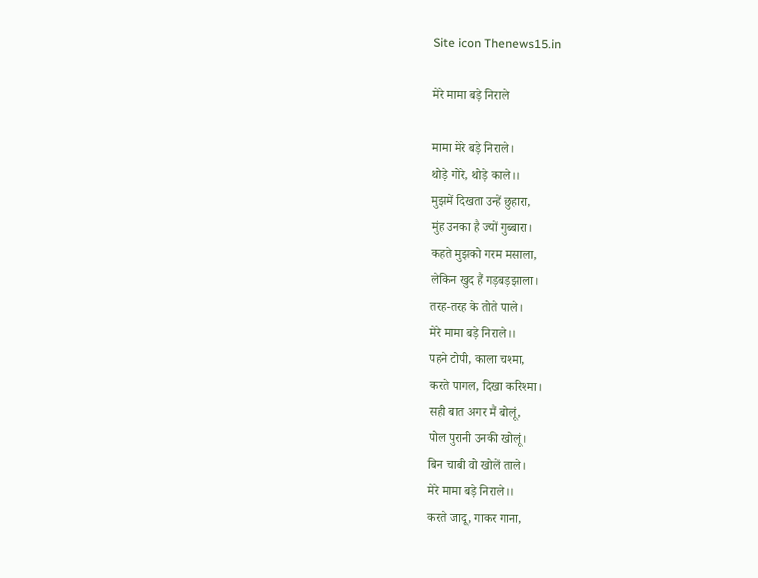Site icon Thenews15.in

मेरे मामा बड़े निराले

मामा मेरे बड़े निराले।
थोड़े गोरे, थोड़े काले।।
मुझमें दिखता उन्हें छुहारा,
मुंह उनका है ज्यों गुब्बारा।
कहते मुझको गरम मसाला,
लेकिन खुद हैं गड़बड़झाला।
तरह-तरह के तोते पाले।
मेरे मामा बड़े निराले।।
पहने टोपी, काला चश्मा,
करते पागल, दिखा करिश्मा।
सही बात अगर मैं बोलूं,
पोल पुरानी उनकी खोलूं।
बिन चाबी वो खोलें ताले।
मेरे मामा बड़े निराले।।
करते जादू, गाकर गाना,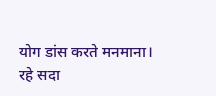योग डांस करते मनमाना।
रहे सदा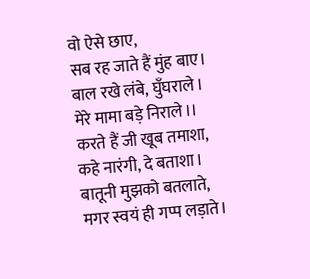वो ऐसे छाए,
सब रह जाते हैं मुंह बाए।
बाल रखे लंबे, घुँघराले।
मेरे मामा बड़े निराले।।
करते हैं जी खूब तमाशा,
कहे नारंगी, दे बताशा।
बातूनी मुझको बतलाते,
मगर स्वयं ही गप्प लड़ाते।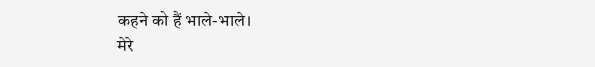कहने को हैं भाले-भाले।
मेरे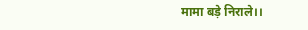मामा बड़े निराले।।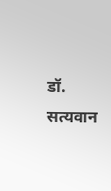डॉ. सत्यवान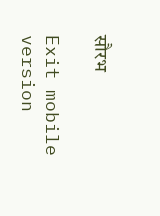सौरभ

Exit mobile version